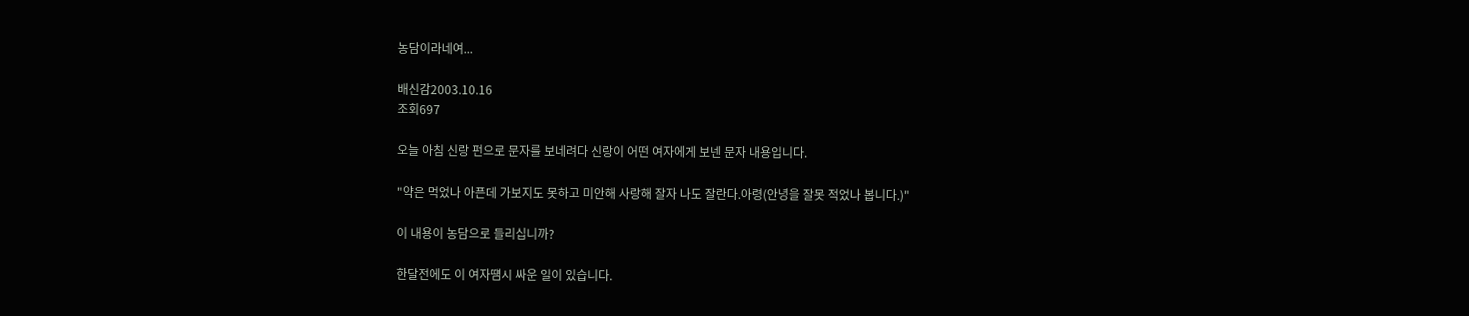농담이라네여...

배신감2003.10.16
조회697

오늘 아침 신랑 펀으로 문자를 보네려다 신랑이 어떤 여자에게 보넨 문자 내용입니다.

"약은 먹었나 아픈데 가보지도 못하고 미안해 사랑해 잘자 나도 잘란다.아령(안녕을 잘못 적었나 봅니다.)"

이 내용이 농담으로 들리십니까?

한달전에도 이 여자떔시 싸운 일이 있습니다.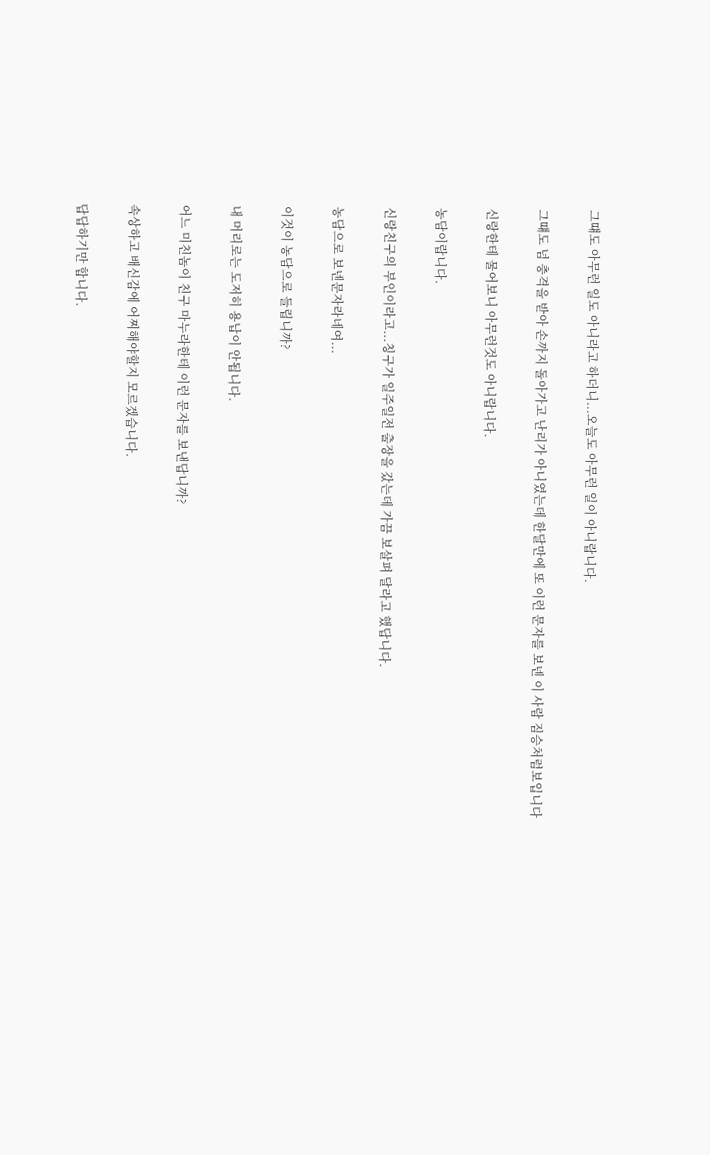그떄도 아무런 일도 아니라고 하더니...오늘도 아무런 일이 아니랍니다.

그떄도 넘 충격을 받아 손까지 돌아가고 난리가 아니였는데 한달만에 또 이런 문자를 보넨 이 사람 짐승처럼보입니다

신랑한테 물어보니 아무런것도 아니랍니다.

농담이랍니다.

신랑친구의 부인이라고...칭구가 일주일전 출장을 갔는데 가끔 보살펴 달라고 했답니다.

농담으로 보넨문자라네여...

이것이 농담으로 들립니까?

내 머리로는 도저히 용납이 안됩니다.

어느 미친놈이 친구 마누라한테 이런 문자를 보낸답니까?

속상하고 배신감에 어찌해야할지 모르겠습니다.

답답하기만 합니다.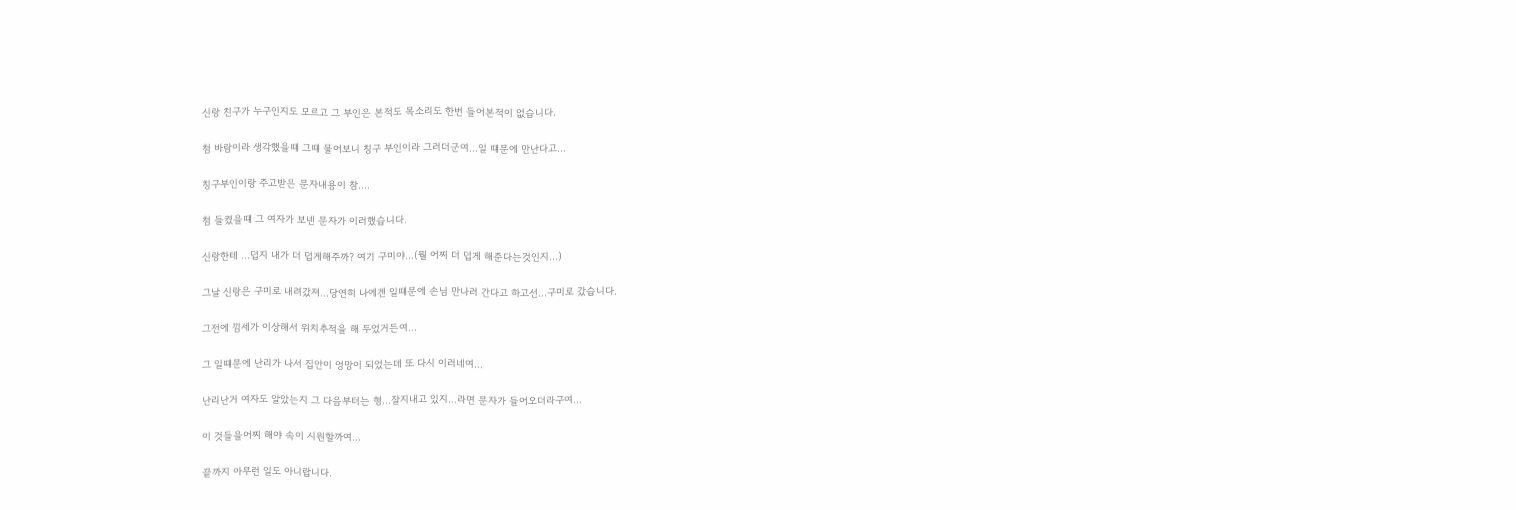신랑 친구가 누구인지도 모르고 그 부인은 본적도 목소리도 한번 들어본적이 없습니다.

첨 바람이라 생각했을떄 그떄 물어보니 칭구 부인이라 그러더군여...일 떄문에 만난다고...

칭구부인이랑 주고받은 문자내용이 참....

첨 들켰을떄 그 여자가 보넨 문자가 이러했습니다.

신랑한테 ...덥지 내가 더 덥게해주까? 여기 구미야...(뭘 어찌 더 덥게 해준다는것인지...)

그날 신랑은 구미로 내려갔져...당연히 나에겐 일떄문에 손님 만나러 간다고 하고선...구미로 갔습니다.

그전에 낌세가 이상해서 위치추적을 해 두었거든여...

그 일떄문에 난리가 나서 집안이 엉망이 되었는데 또 다시 이러네여...

난리난거 여자도 알았는지 그 다음부터는 형...잘지내고 있지...라면 문자가 들어오더라구여...

이 것들을어찌 해야 속이 시원할까여...

끝까지 아무런 일도 아니랍니다.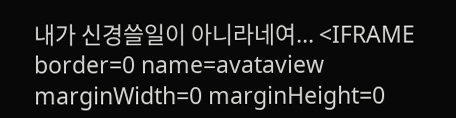내가 신경쓸일이 아니라네여... <IFRAME border=0 name=avataview marginWidth=0 marginHeight=0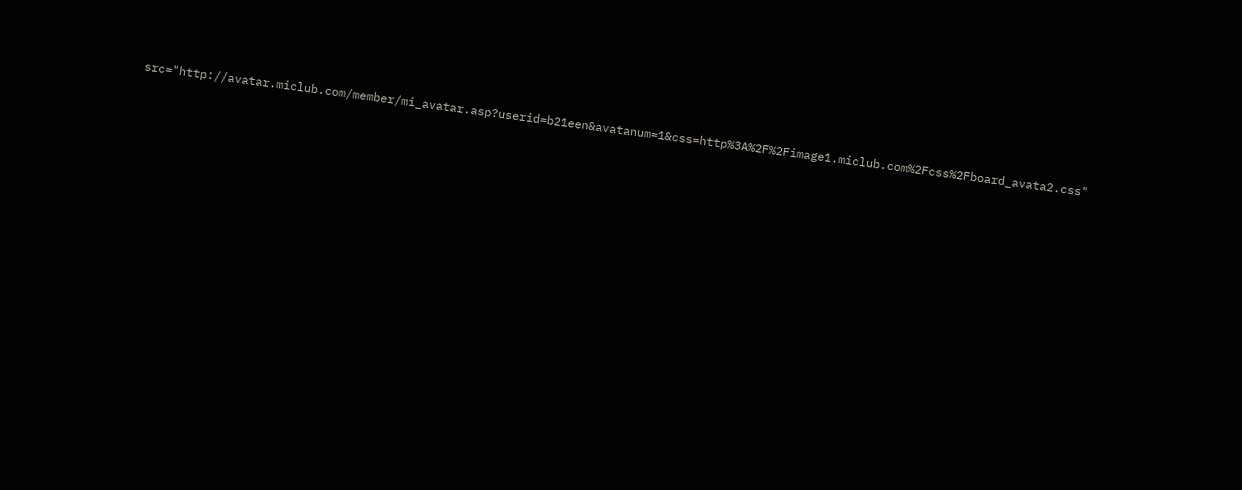src="http://avatar.miclub.com/member/mi_avatar.asp?userid=b21een&avatanum=1&css=http%3A%2F%2Fimage1.miclub.com%2Fcss%2Fboard_avata2.css"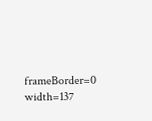frameBorder=0 width=137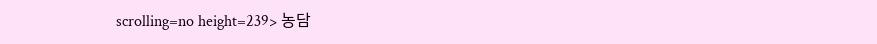scrolling=no height=239> 농담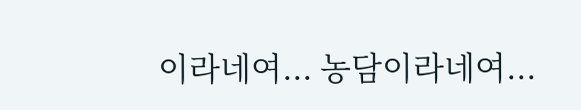이라네여... 농담이라네여...